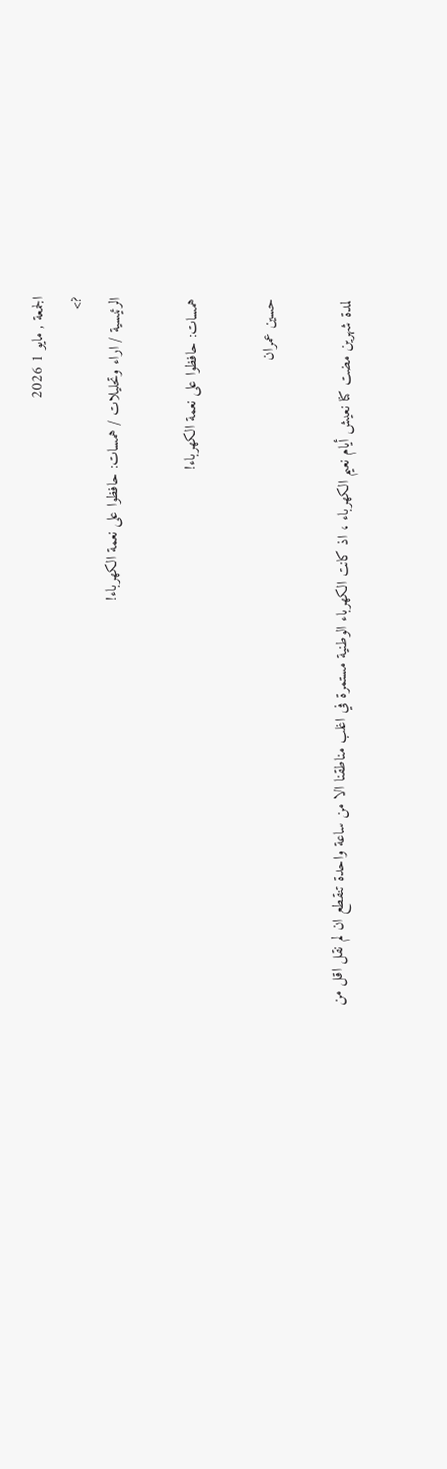الجمعة , مايو 1 2026
?>
الرئيسية / اراء وتحليلات / همسات: حافظوا على نعمة الكهرباء!

همسات: حافظوا على نعمة الكهرباء!

حسين عمران

لمدة شهرين مضت كنا نعيش أيام نعيم الكهرباء ، اذ كانت الكهرباء الوطنية مستمرة في اغلب مناطقنا الا من ساعة واحدة تنقطع ان لم نقل اقل من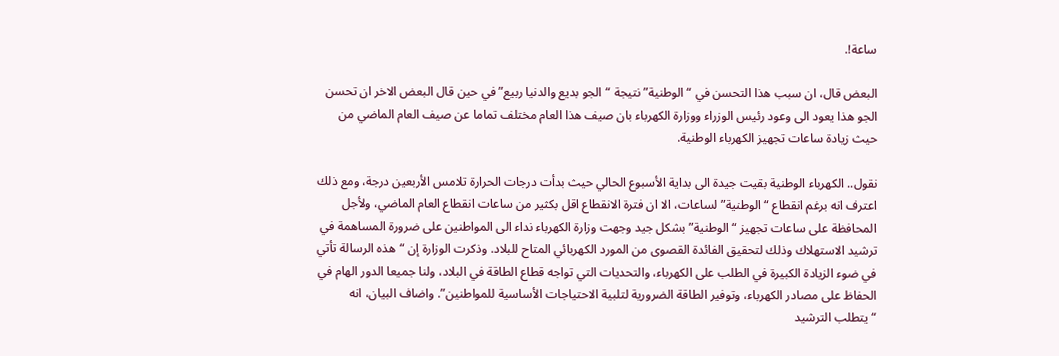ساعة!.

البعض قال، ان سبب هذا التحسن في “الوطنية” نتيجة “الجو بديع والدنيا ربيع” في حين قال البعض الاخر ان تحسن الجو هذا يعود الى وعود رئيس الوزراء ووزارة الكهرباء بان صيف هذا العام مختلف تماما عن صيف العام الماضي من حيث زيادة ساعات تجهيز الكهرباء الوطنية.

نقول.. الكهرباء الوطنية بقيت جيدة الى بداية الأسبوع الحالي حيث بدأت درجات الحرارة تلامس الأربعين درجة، ومع ذلك اعترف انه برغم انقطاع “الوطنية” لساعات، الا ان فترة الانقطاع اقل بكثير من ساعات انقطاع العام الماضي، ولأجل المحافظة على ساعات تجهيز “الوطنية” بشكل جيد وجهت وزارة الكهرباء نداء الى المواطنين على ضرورة المساهمة في ترشيد الاستهلاك وذلك لتحقيق الفائدة القصوى من المورد الكهربائي المتاح للبلاد. وذكرت الوزارة إن “هذه الرسالة تأتي في ضوء الزيادة الكبيرة في الطلب على الكهرباء، والتحديات التي تواجه قطاع الطاقة في البلاد، ولنا جميعا الدور الهام في الحفاظ على مصادر الكهرباء، وتوفير الطاقة الضرورية لتلبية الاحتياجات الأساسية للمواطنين”. واضاف البيان، انه “يتطلب الترشيد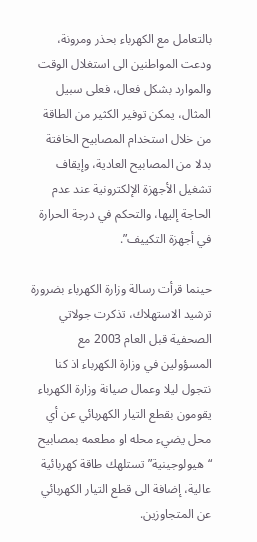بالتعامل مع الكهرباء بحذر ومرونة، ودعت المواطنين الى استغلال الوقت والموارد بشكل فعال، فعلى سبيل المثال، يمكن توفير الكثير من الطاقة من خلال استخدام المصابيح الخافتة بدلا من المصابيح العادية، وإيقاف تشغيل الأجهزة الإلكترونية عند عدم الحاجة إليها، والتحكم في درجة الحرارة في أجهزة التكييف”.

حينما قرأت رسالة وزارة الكهرباء بضرورة ترشيد الاستهلاك، تذكرت جولاتي الصحفية قبل العام 2003 مع المسؤولين في وزارة الكهرباء اذ كنا نتجول ليلا وعمال صيانة وزارة الكهرباء يقومون بقطع التيار الكهربائي عن أي محل يضيء محله او مطعمه بمصابيح “هيولوجينية” تستلهك طاقة كهربائية عالية، إضافة الى قطع التيار الكهربائي عن المتجاوزين.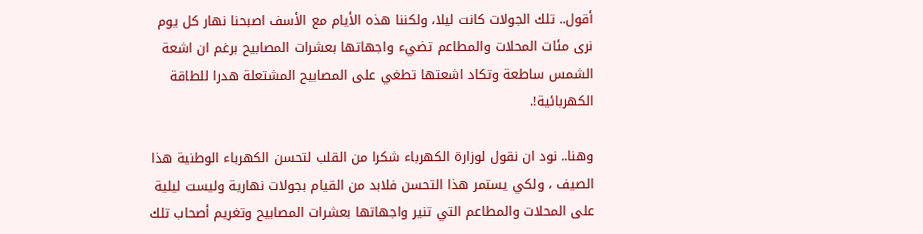أقول.. تلك الجولات كانت ليلا، ولكننا هذه الأيام مع الأسف اصبحنا نهار كل يوم نرى مئات المحلات والمطاعم تضيء واجهاتها بعشرات المصابيح برغم ان اشعة الشمس ساطعة وتكاد اشعتها تطغي على المصابيح المشتعلة هدرا للطاقة الكهربائية!.

وهنا.. نود ان نقول لوزارة الكهرباء شكرا من القلب لتحسن الكهرباء الوطنية هذا الصيف ، ولكي يستمر هذا التحسن فلابد من القيام بجولات نهارية وليست ليلية على المحلات والمطاعم التي تنير واجهاتها بعشرات المصابيح وتغريم أصحاب تلك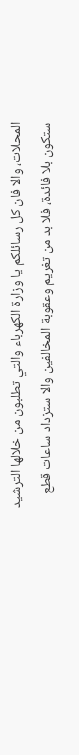المحلات، والا فان كل رسائلكم يا وزارة الكهرباء والتي تطلبون من خلالها الترشيد ستكون بلا فائدة، فلا بد من تغريم وعقوبة المخالفين والا ستزداد ساعات قطع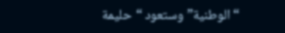“الوطنية” وستعود “حليمة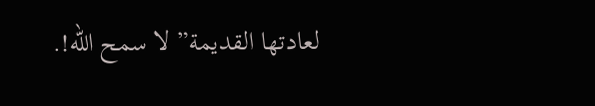لعادتها القديمة” لا سمح الله!.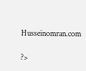Husseinomran.com

?>